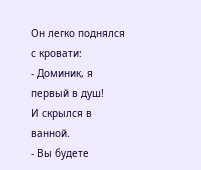Он легко поднялся с кровати:
- Доминик, я первый в душ!
И скрылся в ванной.
- Вы будете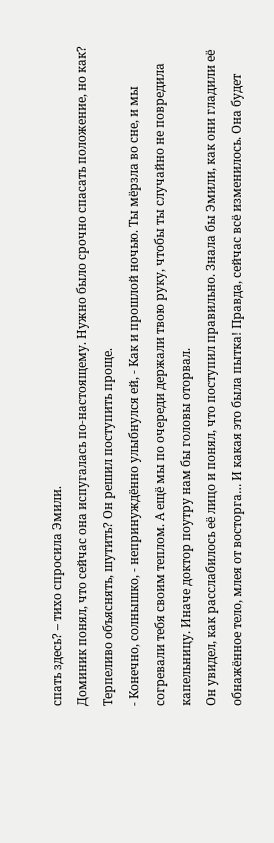спать здесь? – тихо спросила Эмили.
Доминик понял, что сейчас она испугалась по-настоящему. Нужно было срочно спасать положение, но как? Терпеливо объяснять, шутить? Он решил поступить проще.
- Конечно, солнышко, - непринуждённо улыбнулся ей, - Как и прошлой ночью. Ты мёрзла во сне, и мы согревали тебя своим теплом. А ещё мы по очереди держали твою руку, чтобы ты случайно не повредила капельницу. Иначе доктор поутру нам бы головы оторвал.
Он увидел, как расслабилось её лицо и понял, что поступил правильно. Знала бы Эмили, как они гладили её обнажённое тело, млея от восторга… И какая это была пытка! Правда, сейчас всё изменилось. Она будет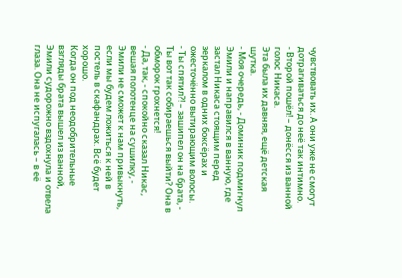чувствовать их. А они уже не смогут дотрагиваться до неё так интимно.
- Второй пошёл! – донёсся из ванной голос Никаса.
Эта была их давняя, ещё детская шутка.
- Моя очередь, - Доминик подмигнул Эмили и направился в ванную, где застал Никаса стоящим перед зеркалом в одних боксёрах и ожесточённо вытирающим волосы.
- Ты спятил?! – зашипел он на брата, - Ты вот так собираешься выйти? Она в обморок грохнется!
- Да, так, - спокойно сказал Никас, вешая полотенце на сушилку, - Эмили не сможет к нам привыкнуть, если мы будем ложиться к ней в постель в скафандрах. Всё будет хорошо.
Когда он под неодобрительные взгляды брата вышел из ванной, Эмили судорожно вздохнула и отвела глаза. Она не испугалась – в её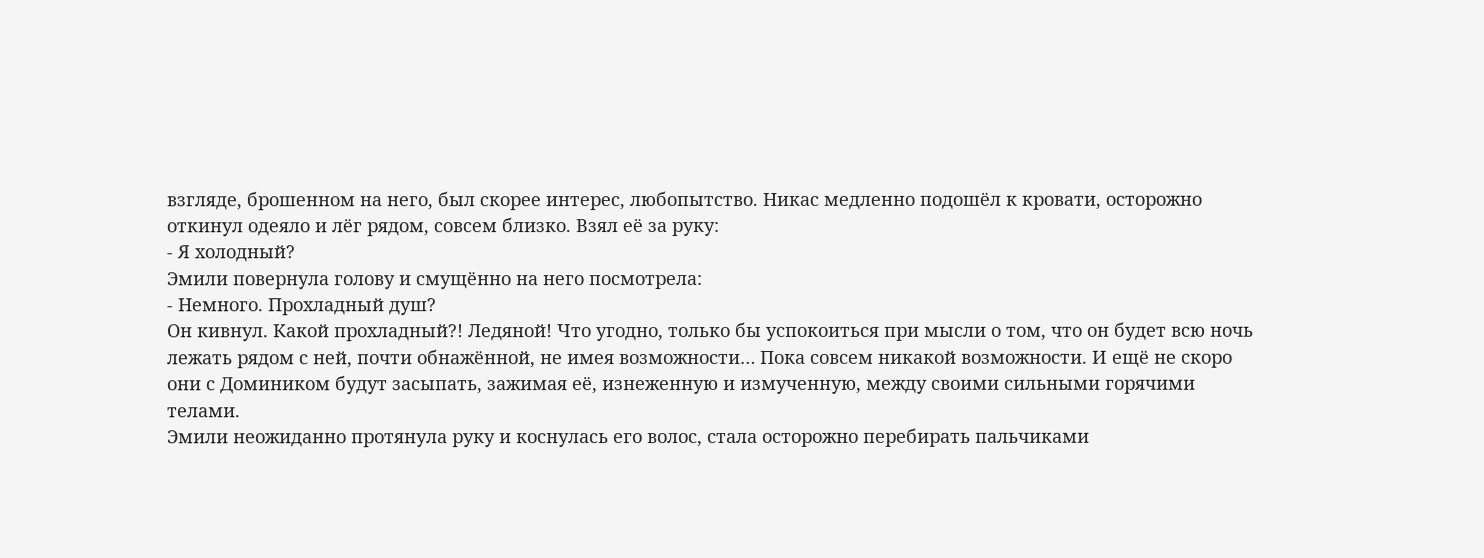взгляде, брошенном на него, был скорее интерес, любопытство. Никас медленно подошёл к кровати, осторожно откинул одеяло и лёг рядом, совсем близко. Взял её за руку:
- Я холодный?
Эмили повернула голову и смущённо на него посмотрела:
- Немного. Прохладный душ?
Он кивнул. Какой прохладный?! Ледяной! Что угодно, только бы успокоиться при мысли о том, что он будет всю ночь лежать рядом с ней, почти обнажённой, не имея возможности… Пока совсем никакой возможности. И ещё не скоро они с Домиником будут засыпать, зажимая её, изнеженную и измученную, между своими сильными горячими телами.
Эмили неожиданно протянула руку и коснулась его волос, стала осторожно перебирать пальчиками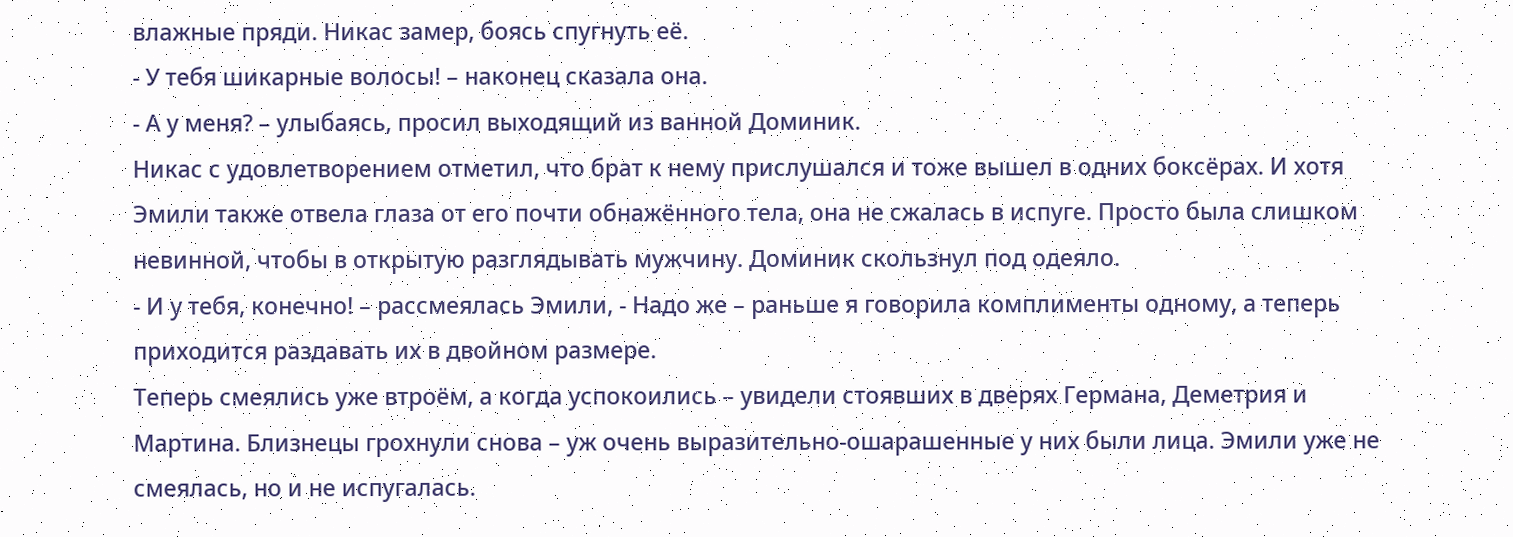влажные пряди. Никас замер, боясь спугнуть её.
- У тебя шикарные волосы! – наконец сказала она.
- А у меня? – улыбаясь, просил выходящий из ванной Доминик.
Никас с удовлетворением отметил, что брат к нему прислушался и тоже вышел в одних боксёрах. И хотя Эмили также отвела глаза от его почти обнажённого тела, она не сжалась в испуге. Просто была слишком невинной, чтобы в открытую разглядывать мужчину. Доминик скользнул под одеяло.
- И у тебя, конечно! – рассмеялась Эмили, - Надо же – раньше я говорила комплименты одному, а теперь приходится раздавать их в двойном размере.
Теперь смеялись уже втроём, а когда успокоились – увидели стоявших в дверях Германа, Деметрия и Мартина. Близнецы грохнули снова – уж очень выразительно-ошарашенные у них были лица. Эмили уже не смеялась, но и не испугалась.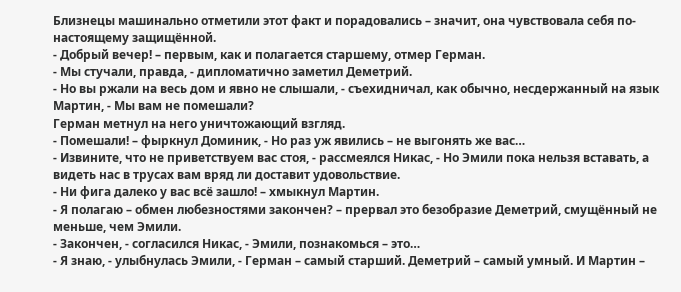Близнецы машинально отметили этот факт и порадовались – значит, она чувствовала себя по-настоящему защищённой.
- Добрый вечер! – первым, как и полагается старшему, отмер Герман.
- Мы стучали, правда, - дипломатично заметил Деметрий.
- Но вы ржали на весь дом и явно не слышали, - съехидничал, как обычно, несдержанный на язык Мартин, - Мы вам не помешали?
Герман метнул на него уничтожающий взгляд.
- Помешали! – фыркнул Доминик, - Но раз уж явились – не выгонять же вас…
- Извините, что не приветствуем вас стоя, - рассмеялся Никас, - Но Эмили пока нельзя вставать, а видеть нас в трусах вам вряд ли доставит удовольствие.
- Ни фига далеко у вас всё зашло! – хмыкнул Мартин.
- Я полагаю – обмен любезностями закончен? – прервал это безобразие Деметрий, смущённый не меньше, чем Эмили.
- Закончен, - согласился Никас, - Эмили, познакомься – это…
- Я знаю, - улыбнулась Эмили, - Герман – самый старший. Деметрий – самый умный. И Мартин –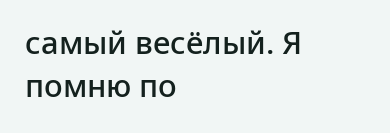самый весёлый. Я помню по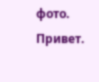фото. Привет.